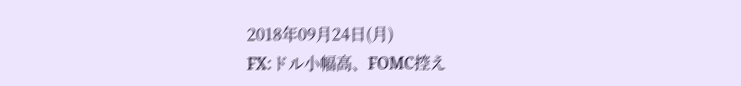2018年09月24日(月)
FX:ドル小幅高、FOMC控え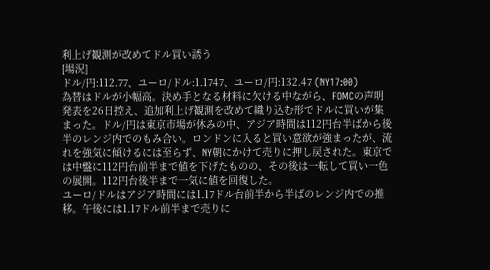利上げ観測が改めてドル買い誘う
[場況]
ドル/円:112.77、ユーロ/ドル:1.1747、ユーロ/円:132.47 (NY17:00)
為替はドルが小幅高。決め手となる材料に欠ける中ながら、FOMCの声明発表を26日控え、追加利上げ観測を改めて織り込む形でドルに買いが集まった。ドル/円は東京市場が休みの中、アジア時間は112円台半ばから後半のレンジ内でのもみ合い。ロンドンに入ると買い意欲が強まったが、流れを強気に傾けるには至らず、NY朝にかけて売りに押し戻された。東京では中盤に112円台前半まで値を下げたものの、その後は一転して買い一色の展開。112円台後半まで一気に値を回復した。
ユーロ/ドルはアジア時間には1.17ドル台前半から半ばのレンジ内での推移。午後には1.17ドル前半まで売りに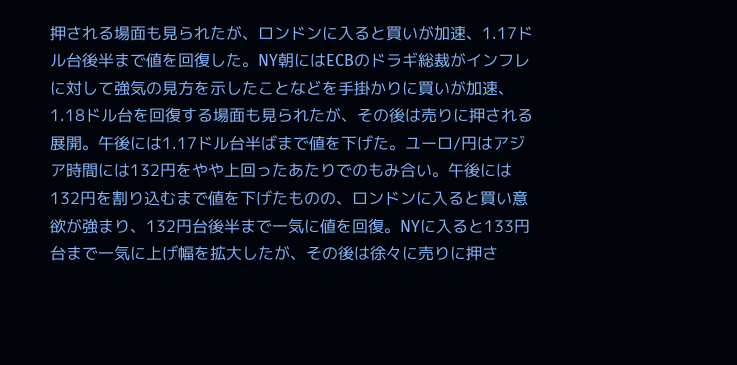押される場面も見られたが、ロンドンに入ると買いが加速、1.17ドル台後半まで値を回復した。NY朝にはECBのドラギ総裁がインフレに対して強気の見方を示したことなどを手掛かりに買いが加速、1.18ドル台を回復する場面も見られたが、その後は売りに押される展開。午後には1.17ドル台半ばまで値を下げた。ユーロ/円はアジア時間には132円をやや上回ったあたりでのもみ合い。午後には132円を割り込むまで値を下げたものの、ロンドンに入ると買い意欲が強まり、132円台後半まで一気に値を回復。NYに入ると133円台まで一気に上げ幅を拡大したが、その後は徐々に売りに押さ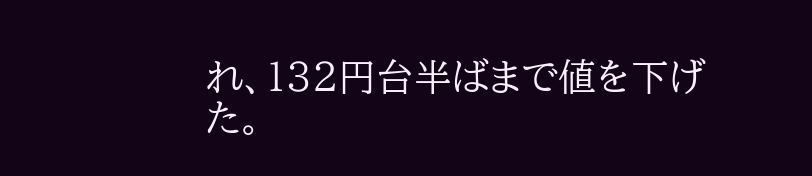れ、132円台半ばまで値を下げた。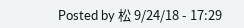Posted by 松 9/24/18 - 17:29